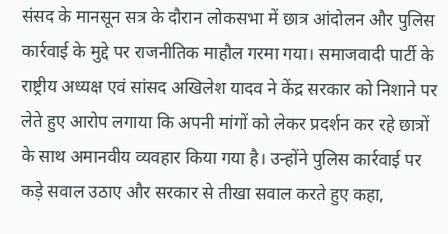संसद के मानसून सत्र के दौरान लोकसभा में छात्र आंदोलन और पुलिस कार्रवाई के मुद्दे पर राजनीतिक माहौल गरमा गया। समाजवादी पार्टी के राष्ट्रीय अध्यक्ष एवं सांसद अखिलेश यादव ने केंद्र सरकार को निशाने पर लेते हुए आरोप लगाया कि अपनी मांगों को लेकर प्रदर्शन कर रहे छात्रों के साथ अमानवीय व्यवहार किया गया है। उन्होंने पुलिस कार्रवाई पर कड़े सवाल उठाए और सरकार से तीखा सवाल करते हुए कहा,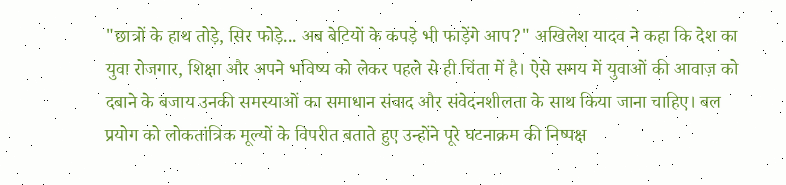"छात्रों के हाथ तोड़े, सिर फोड़े... अब बेटियों के कपड़े भी फाड़ेंगे आप?" अखिलेश यादव ने कहा कि देश का युवा रोजगार, शिक्षा और अपने भविष्य को लेकर पहले से ही चिंता में है। ऐसे समय में युवाओं की आवाज़ को दबाने के बजाय उनकी समस्याओं का समाधान संवाद और संवेदनशीलता के साथ किया जाना चाहिए। बल प्रयोग को लोकतांत्रिक मूल्यों के विपरीत बताते हुए उन्होंने पूरे घटनाक्रम की निष्पक्ष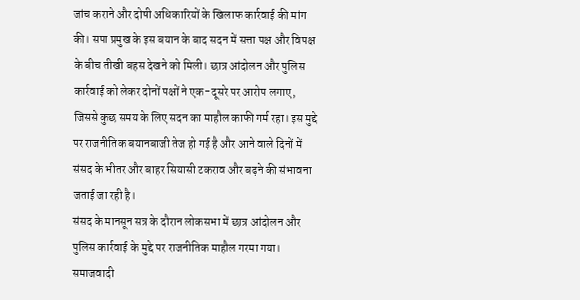जांच कराने और दोषी अधिकारियों के खिलाफ कार्रवाई की मांग की। सपा प्रमुख के इस बयान के बाद सदन में सत्ता पक्ष और विपक्ष के बीच तीखी बहस देखने को मिली। छात्र आंदोलन और पुलिस कार्रवाई को लेकर दोनों पक्षों ने एक-दूसरे पर आरोप लगाए, जिससे कुछ समय के लिए सदन का माहौल काफी गर्म रहा। इस मुद्दे पर राजनीतिक बयानबाजी तेज हो गई है और आने वाले दिनों में संसद के भीतर और बाहर सियासी टकराव और बढ़ने की संभावना जताई जा रही है।
संसद के मानसून सत्र के दौरान लोकसभा में छात्र आंदोलन और पुलिस कार्रवाई के मुद्दे पर राजनीतिक माहौल गरमा गया। समाजवादी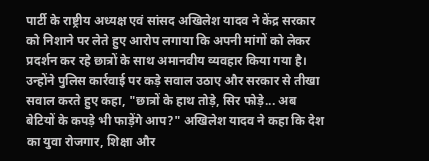पार्टी के राष्ट्रीय अध्यक्ष एवं सांसद अखिलेश यादव ने केंद्र सरकार को निशाने पर लेते हुए आरोप लगाया कि अपनी मांगों को लेकर प्रदर्शन कर रहे छात्रों के साथ अमानवीय व्यवहार किया गया है। उन्होंने पुलिस कार्रवाई पर कड़े सवाल उठाए और सरकार से तीखा सवाल करते हुए कहा, "छात्रों के हाथ तोड़े, सिर फोड़े... अब बेटियों के कपड़े भी फाड़ेंगे आप?" अखिलेश यादव ने कहा कि देश का युवा रोजगार, शिक्षा और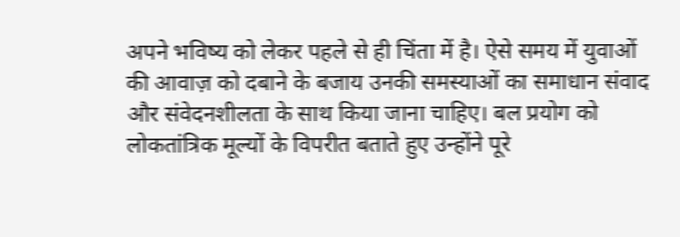अपने भविष्य को लेकर पहले से ही चिंता में है। ऐसे समय में युवाओं की आवाज़ को दबाने के बजाय उनकी समस्याओं का समाधान संवाद और संवेदनशीलता के साथ किया जाना चाहिए। बल प्रयोग को लोकतांत्रिक मूल्यों के विपरीत बताते हुए उन्होंने पूरे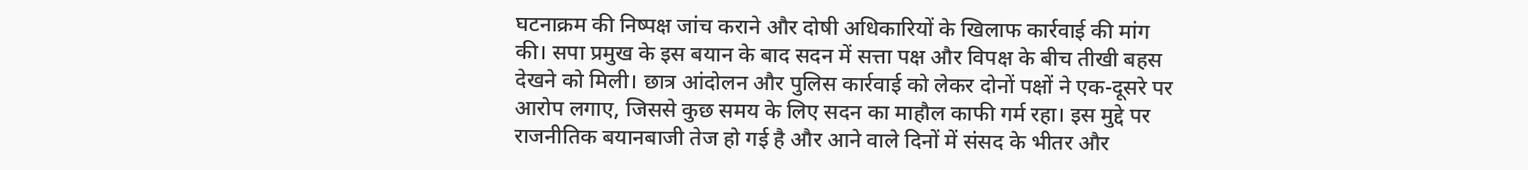घटनाक्रम की निष्पक्ष जांच कराने और दोषी अधिकारियों के खिलाफ कार्रवाई की मांग की। सपा प्रमुख के इस बयान के बाद सदन में सत्ता पक्ष और विपक्ष के बीच तीखी बहस देखने को मिली। छात्र आंदोलन और पुलिस कार्रवाई को लेकर दोनों पक्षों ने एक-दूसरे पर आरोप लगाए, जिससे कुछ समय के लिए सदन का माहौल काफी गर्म रहा। इस मुद्दे पर राजनीतिक बयानबाजी तेज हो गई है और आने वाले दिनों में संसद के भीतर और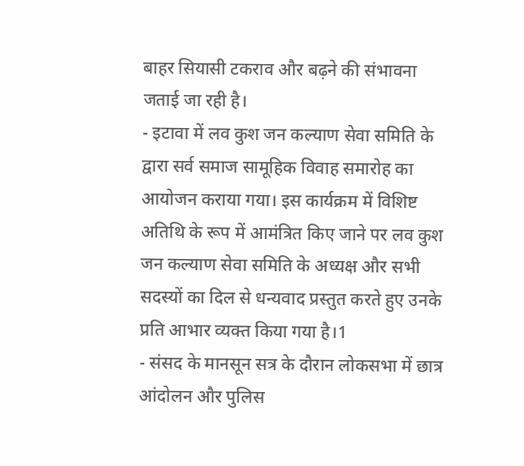बाहर सियासी टकराव और बढ़ने की संभावना जताई जा रही है।
- इटावा में लव कुश जन कल्याण सेवा समिति के द्वारा सर्व समाज सामूहिक विवाह समारोह का आयोजन कराया गया। इस कार्यक्रम में विशिष्ट अतिथि के रूप में आमंत्रित किए जाने पर लव कुश जन कल्याण सेवा समिति के अध्यक्ष और सभी सदस्यों का दिल से धन्यवाद प्रस्तुत करते हुए उनके प्रति आभार व्यक्त किया गया है।1
- संसद के मानसून सत्र के दौरान लोकसभा में छात्र आंदोलन और पुलिस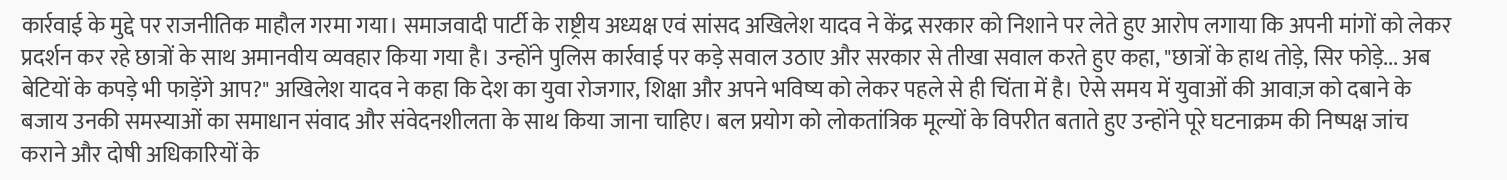कार्रवाई के मुद्दे पर राजनीतिक माहौल गरमा गया। समाजवादी पार्टी के राष्ट्रीय अध्यक्ष एवं सांसद अखिलेश यादव ने केंद्र सरकार को निशाने पर लेते हुए आरोप लगाया कि अपनी मांगों को लेकर प्रदर्शन कर रहे छात्रों के साथ अमानवीय व्यवहार किया गया है। उन्होंने पुलिस कार्रवाई पर कड़े सवाल उठाए और सरकार से तीखा सवाल करते हुए कहा, "छात्रों के हाथ तोड़े, सिर फोड़े... अब बेटियों के कपड़े भी फाड़ेंगे आप?" अखिलेश यादव ने कहा कि देश का युवा रोजगार, शिक्षा और अपने भविष्य को लेकर पहले से ही चिंता में है। ऐसे समय में युवाओं की आवाज़ को दबाने के बजाय उनकी समस्याओं का समाधान संवाद और संवेदनशीलता के साथ किया जाना चाहिए। बल प्रयोग को लोकतांत्रिक मूल्यों के विपरीत बताते हुए उन्होंने पूरे घटनाक्रम की निष्पक्ष जांच कराने और दोषी अधिकारियों के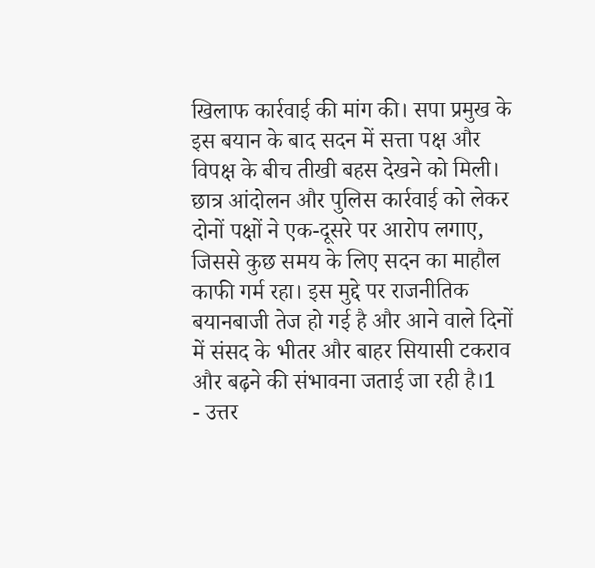खिलाफ कार्रवाई की मांग की। सपा प्रमुख के इस बयान के बाद सदन में सत्ता पक्ष और विपक्ष के बीच तीखी बहस देखने को मिली। छात्र आंदोलन और पुलिस कार्रवाई को लेकर दोनों पक्षों ने एक-दूसरे पर आरोप लगाए, जिससे कुछ समय के लिए सदन का माहौल काफी गर्म रहा। इस मुद्दे पर राजनीतिक बयानबाजी तेज हो गई है और आने वाले दिनों में संसद के भीतर और बाहर सियासी टकराव और बढ़ने की संभावना जताई जा रही है।1
- उत्तर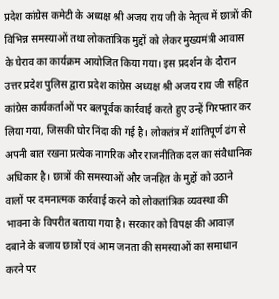प्रदेश कांग्रेस कमेटी के अध्यक्ष श्री अजय राय जी के नेतृत्व में छात्रों की विभिन्न समस्याओं तथा लोकतांत्रिक मुद्दों को लेकर मुख्यमंत्री आवास के घेराव का कार्यक्रम आयोजित किया गया। इस प्रदर्शन के दौरान उत्तर प्रदेश पुलिस द्वारा प्रदेश कांग्रेस अध्यक्ष श्री अजय राय जी सहित कांग्रेस कार्यकर्ताओं पर बलपूर्वक कार्रवाई करते हुए उन्हें गिरफ्तार कर लिया गया, जिसकी घोर निंदा की गई है। लोकतंत्र में शांतिपूर्ण ढंग से अपनी बात रखना प्रत्येक नागरिक और राजनीतिक दल का संवैधानिक अधिकार है। छात्रों की समस्याओं और जनहित के मुद्दों को उठाने वालों पर दमनात्मक कार्रवाई करने को लोकतांत्रिक व्यवस्था की भावना के विपरीत बताया गया है। सरकार को विपक्ष की आवाज़ दबाने के बजाय छात्रों एवं आम जनता की समस्याओं का समाधान करने पर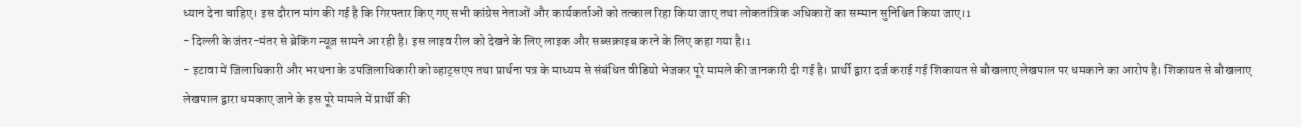ध्यान देना चाहिए। इस दौरान मांग की गई है कि गिरफ्तार किए गए सभी कांग्रेस नेताओं और कार्यकर्ताओं को तत्काल रिहा किया जाए तथा लोकतांत्रिक अधिकारों का सम्मान सुनिश्चित किया जाए।1
- दिल्ली के जंतर-मंतर से ब्रेकिंग न्यूज़ सामने आ रही है। इस लाइव रील को देखने के लिए लाइक और सब्सक्राइब करने के लिए कहा गया है।1
- इटावा में जिलाधिकारी और भरथना के उपजिलाधिकारी को व्हाट्सएप तथा प्रार्थना पत्र के माध्यम से संबंधित वीडियो भेजकर पूरे मामले की जानकारी दी गई है। प्रार्थी द्वारा दर्ज कराई गई शिकायत से बौखलाए लेखपाल पर धमकाने का आरोप है। शिकायत से बौखलाए लेखपाल द्वारा धमकाए जाने के इस पूरे मामले में प्रार्थी की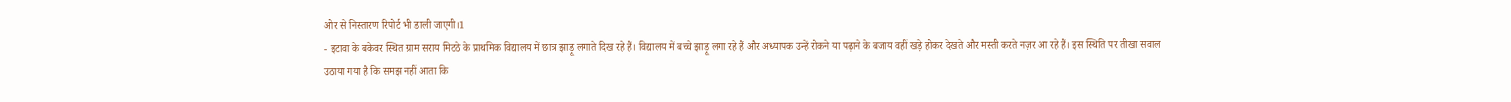ओर से निस्तारण रिपोर्ट भी डाली जाएगी।1
- इटावा के बकेवर स्थित ग्राम सराय मिटठे के प्राथमिक विद्यालय में छात्र झाड़ू लगाते दिख रहे हैं। विद्यालय में बच्चे झाड़ू लगा रहे हैं और अध्यापक उन्हें रोकने या पढ़ाने के बजाय वहीं खड़े होकर देखते और मस्ती करते नज़र आ रहे हैं। इस स्थिति पर तीखा सवाल उठाया गया है कि समझ नहीं आता कि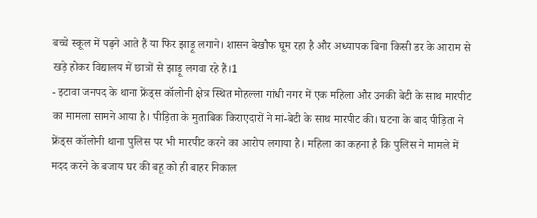बच्चे स्कूल में पढ़ने आते हैं या फिर झाड़ू लगाने। शासन बेखौफ घूम रहा है और अध्यापक बिना किसी डर के आराम से खड़े होकर विद्यालय में छात्रों से झाड़ू लगवा रहे हैं।1
- इटावा जनपद के थाना फ्रेंड्स कॉलोनी क्षेत्र स्थित मोहल्ला गांधी नगर में एक महिला और उनकी बेटी के साथ मारपीट का मामला सामने आया है। पीड़िता के मुताबिक किराएदारों ने मां-बेटी के साथ मारपीट की। घटना के बाद पीड़िता ने फ्रेंड्स कॉलोनी थाना पुलिस पर भी मारपीट करने का आरोप लगाया है। महिला का कहना है कि पुलिस ने मामले में मदद करने के बजाय घर की बहू को ही बाहर निकाल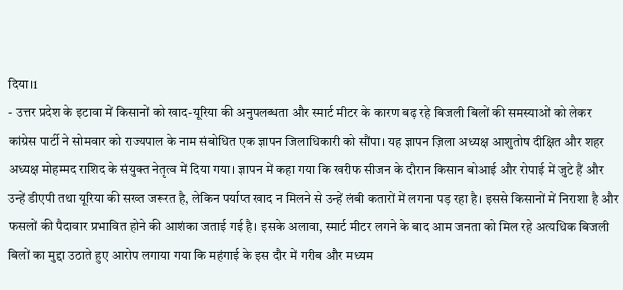दिया।1
- उत्तर प्रदेश के इटावा में किसानों को खाद-यूरिया की अनुपलब्धता और स्मार्ट मीटर के कारण बढ़ रहे बिजली बिलों की समस्याओं को लेकर कांग्रेस पार्टी ने सोमवार को राज्यपाल के नाम संबोधित एक ज्ञापन जिलाधिकारी को सौंपा। यह ज्ञापन ज़िला अध्यक्ष आशुतोष दीक्षित और शहर अध्यक्ष मोहम्मद राशिद के संयुक्त नेतृत्व में दिया गया। ज्ञापन में कहा गया कि खरीफ सीजन के दौरान किसान बोआई और रोपाई में जुटे हैं और उन्हें डीएपी तथा यूरिया की सख्त जरूरत है, लेकिन पर्याप्त खाद न मिलने से उन्हें लंबी कतारों में लगना पड़ रहा है। इससे किसानों में निराशा है और फसलों की पैदावार प्रभावित होने की आशंका जताई गई है। इसके अलावा, स्मार्ट मीटर लगने के बाद आम जनता को मिल रहे अत्यधिक बिजली बिलों का मुद्दा उठाते हुए आरोप लगाया गया कि महंगाई के इस दौर में गरीब और मध्यम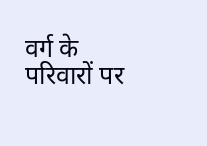वर्ग के परिवारों पर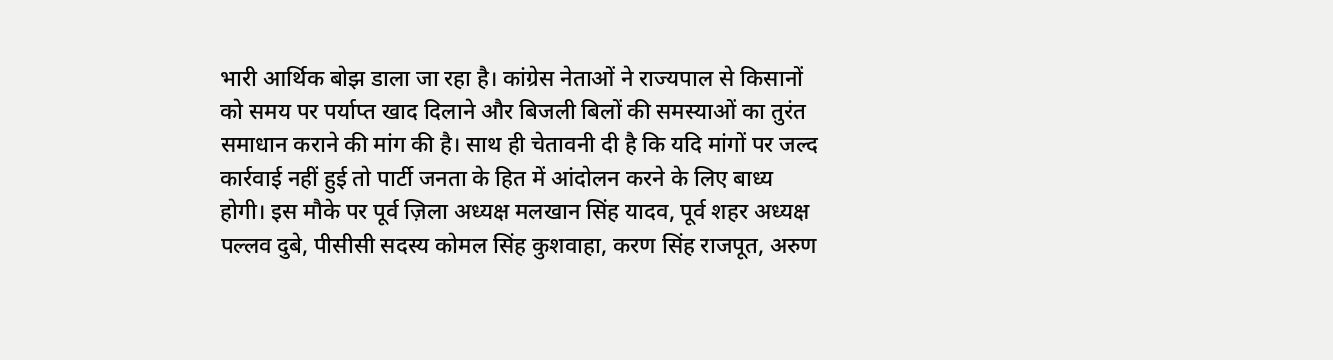भारी आर्थिक बोझ डाला जा रहा है। कांग्रेस नेताओं ने राज्यपाल से किसानों को समय पर पर्याप्त खाद दिलाने और बिजली बिलों की समस्याओं का तुरंत समाधान कराने की मांग की है। साथ ही चेतावनी दी है कि यदि मांगों पर जल्द कार्रवाई नहीं हुई तो पार्टी जनता के हित में आंदोलन करने के लिए बाध्य होगी। इस मौके पर पूर्व ज़िला अध्यक्ष मलखान सिंह यादव, पूर्व शहर अध्यक्ष पल्लव दुबे, पीसीसी सदस्य कोमल सिंह कुशवाहा, करण सिंह राजपूत, अरुण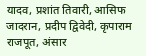यादव, प्रशांत तिवारी, आसिफ जादरान, प्रदीप द्विवेदी, कृपाराम राजपूत, अंसार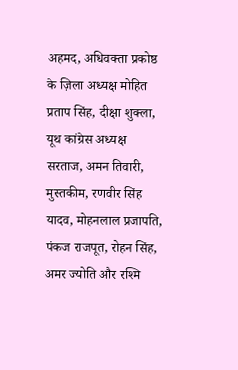अहमद, अधिवक्ता प्रकोष्ठ के ज़िला अध्यक्ष मोहित प्रताप सिंह, दीक्षा शुक्ला, यूथ कांग्रेस अध्यक्ष सरताज, अमन तिवारी, मुस्तकीम, रणवीर सिंह यादव, मोहनलाल प्रजापति, पंकज राजपूत, रोहन सिंह, अमर ज्योति और रश्मि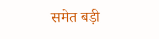समेत बड़ी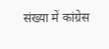संख्या में कांग्रेस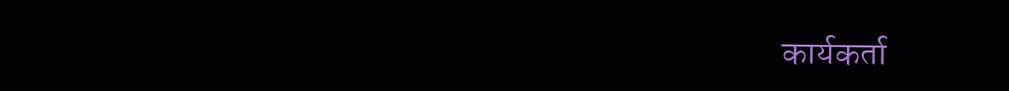कार्यकर्ता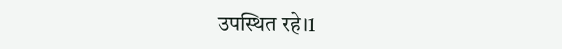उपस्थित रहे।1